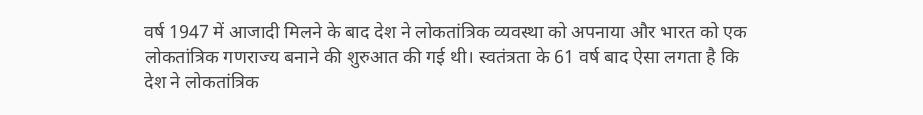वर्ष 1947 में आजादी मिलने के बाद देश ने लोकतांत्रिक व्यवस्था को अपनाया और भारत को एक लोकतांत्रिक गणराज्य बनाने की शुरुआत की गई थी। स्वतंत्रता के 61 वर्ष बाद ऐसा लगता है कि देश ने लोकतांत्रिक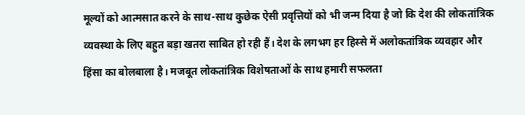मूल्यों को आत्मसात करने के साथ-साथ कुछेक ऐसी प्रवृत्तियों को भी जन्म दिया है जो कि देश की लोकतांत्रिक व्यवस्था के लिए बहुत बड़ा खतरा साबित हो रही हैं। देश के लगभग हर हिस्से में अलोकतांत्रिक व्यवहार और हिंसा का बोलबाला है। मजबूत लोकतांत्रिक विशेषताओं के साथ हमारी सफलता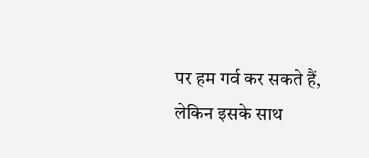पर हम गर्व कर सकते हैं, लेकिन इसके साथ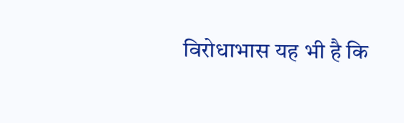विरोधाभास यह भी है कि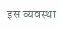इस व्यवस्था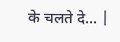के चलते दे... |